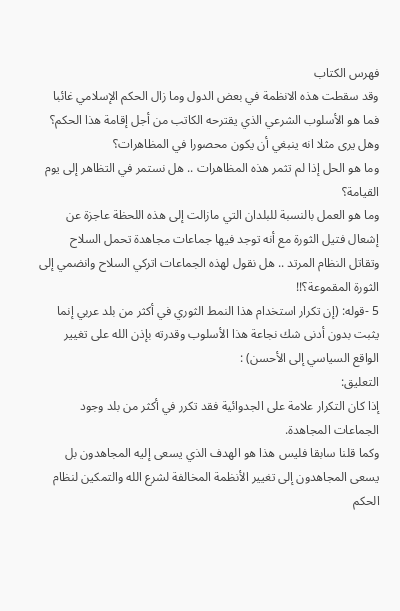فهرس الكتاب
وقد سقطت هذه الانظمة في بعض الدول وما زال الحكم الإسلامي غائبا فما هو الأسلوب الشرعي الذي يقترحه الكاتب من أجل إقامة هذا الحكم؟
وهل يرى مثلا انه ينبغي أن يكون محصورا في المظاهرات؟
وما هو الحل إذا لم تثمر هذه المظاهرات .. هل نستمر في التظاهر إلى يوم القيامة؟
وما هو العمل بالنسبة للبلدان التي مازالت إلى هذه اللحظة عاجزة عن إشعال فتيل الثورة مع أنه توجد فيها جماعات مجاهدة تحمل السلاح وتقاتل النظام المرتد .. هل نقول لهذه الجماعات اتركي السلاح وانضمي إلى الثورة المقموعة؟!!
5 -قوله: (إن تكرار استخدام هذا النمط الثوري في أكثر من بلد عربي إنما يثبت بدون أدنى شك نجاعة هذا الأسلوب وقدرته بإذن الله على تغيير الواقع السياسي إلى الأحسن) :
التعليق:
إذا كان التكرار علامة على الجدوائية فقد تكرر في أكثر من بلد وجود الجماعات المجاهدة.
وكما قلنا سابقا فليس هذا هو الهدف الذي يسعى إليه المجاهدون بل يسعى المجاهدون إلى تغيير الأنظمة المخالفة لشرع الله والتمكين لنظام الحكم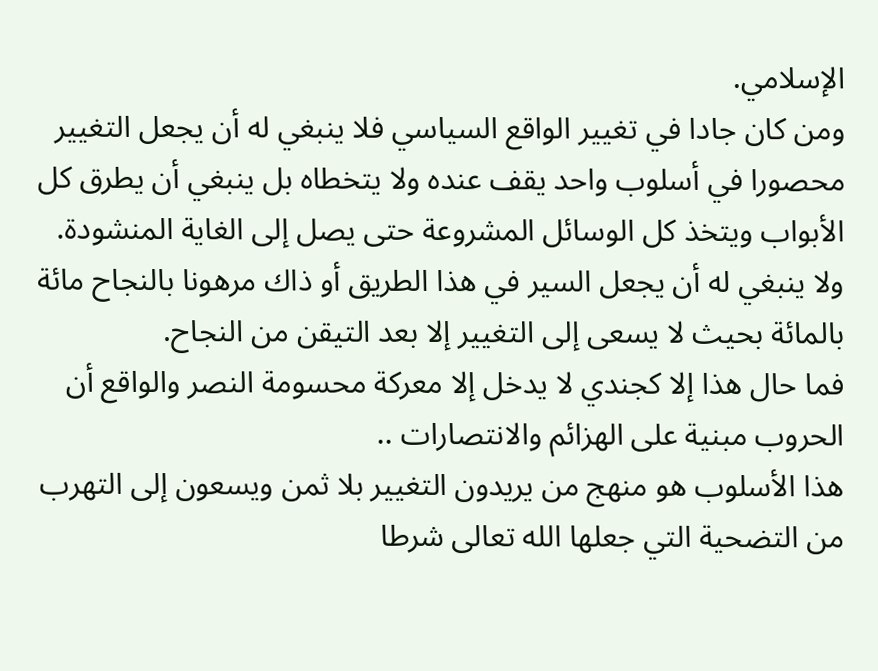الإسلامي.
ومن كان جادا في تغيير الواقع السياسي فلا ينبغي له أن يجعل التغيير محصورا في أسلوب واحد يقف عنده ولا يتخطاه بل ينبغي أن يطرق كل الأبواب ويتخذ كل الوسائل المشروعة حتى يصل إلى الغاية المنشودة.
ولا ينبغي له أن يجعل السير في هذا الطريق أو ذاك مرهونا بالنجاح مائة بالمائة بحيث لا يسعى إلى التغيير إلا بعد التيقن من النجاح.
فما حال هذا إلا كجندي لا يدخل إلا معركة محسومة النصر والواقع أن الحروب مبنية على الهزائم والانتصارات ..
هذا الأسلوب هو منهج من يريدون التغيير بلا ثمن ويسعون إلى التهرب من التضحية التي جعلها الله تعالى شرطا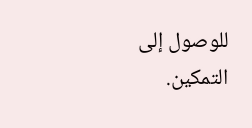للوصول إلى التمكين.